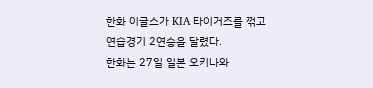한화 이글스가 KIA 타이거즈를 꺾고 연습경기 2연승을 달렸다.
한화는 27일 일본 오키나와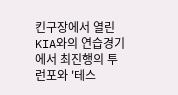킨구장에서 열린 KIA와의 연습경기에서 최진행의 투런포와 '테스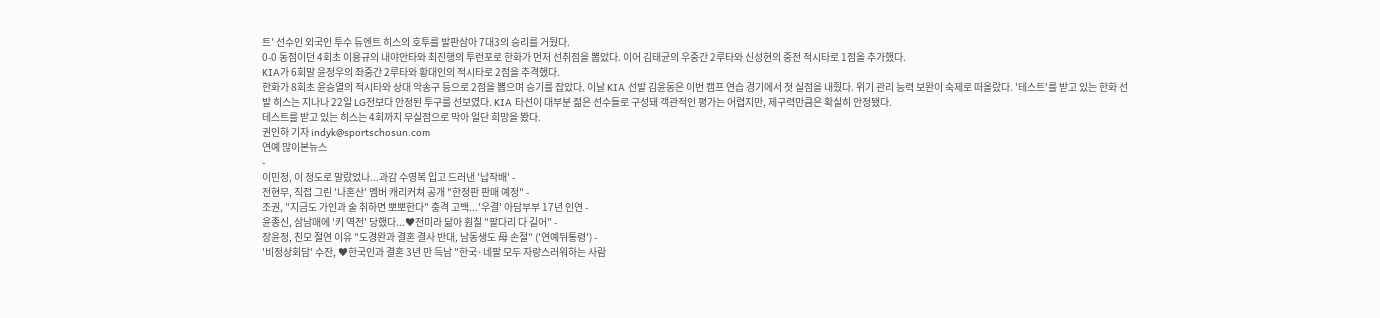트' 선수인 외국인 투수 듀엔트 히스의 호투를 발판삼아 7대3의 승리를 거뒀다.
0-0 동점이던 4회초 이용규의 내야안타와 최진행의 투런포로 한화가 먼저 선취점을 뽑았다. 이어 김태균의 우중간 2루타와 신성현의 중전 적시타로 1점을 추가했다.
KIA가 6회말 윤정우의 좌중간 2루타와 황대인의 적시타로 2점을 추격했다.
한화가 8회초 윤승열의 적시타와 상대 악송구 등으로 2점을 뽑으며 승기를 잡았다. 이날 KIA 선발 김윤동은 이번 캠프 연습 경기에서 첫 실점을 내줬다. 위기 관리 능력 보완이 숙제로 떠올랐다. '테스트'를 받고 있는 한화 선발 히스는 지나나 22일 LG전보다 안정된 투구를 선보였다. KIA 타선이 대부분 젊은 선수들로 구성돼 객관적인 평가는 어렵지만, 제구력만큼은 확실히 안정됐다.
테스트를 받고 있는 히스는 4회까지 무실점으로 막아 일단 희망을 봤다.
권인하 기자 indyk@sportschosun.com
연예 많이본뉴스
-
이민정, 이 정도로 말랐었나...과감 수영복 입고 드러낸 '납작배' -
전현무, 직접 그린 '나혼산' 멤버 캐리커쳐 공개 "한정판 판매 예정" -
조권, "지금도 가인과 술 취하면 뽀뽀한다" 충격 고백...'우결' 아담부부 17년 인연 -
윤종신, 삼남매에 '키 역전' 당했다...♥전미라 닮아 훤칠 "팔다리 다 길어" -
장윤정, 친모 절연 이유 "도경완과 결혼 결사 반대, 남동생도 母 손절" ('연예뒤통령') -
'비정상회담' 수잔, ♥한국인과 결혼 3년 만 득남 "한국·네팔 모두 자랑스러워하는 사람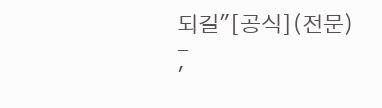되길"[공식](전문) -
'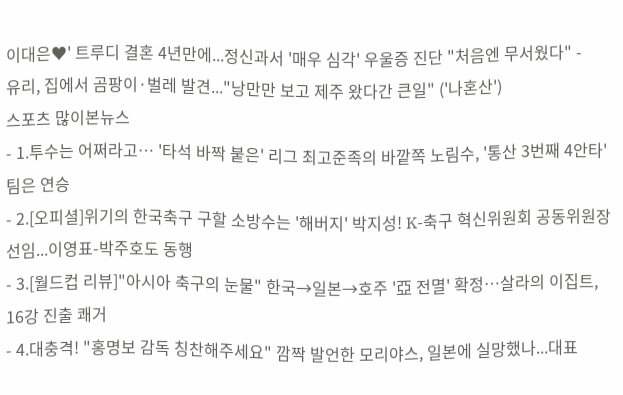이대은♥' 트루디 결혼 4년만에...정신과서 '매우 심각' 우울증 진단 "처음엔 무서웠다" -
유리, 집에서 곰팡이·벌레 발견..."낭만만 보고 제주 왔다간 큰일" ('나혼산')
스포츠 많이본뉴스
- 1.투수는 어쩌라고… '타석 바짝 붙은' 리그 최고준족의 바깥쪽 노림수, '통산 3번째 4안타' 팀은 연승
- 2.[오피셜]위기의 한국축구 구할 소방수는 '해버지' 박지성! K-축구 혁신위원회 공동위원장 선임...이영표-박주호도 동행
- 3.[월드컵 리뷰]"아시아 축구의 눈물" 한국→일본→호주 '亞 전멸' 확정…살라의 이집트, 16강 진출 쾌거
- 4.대충격! "홍명보 감독 칭찬해주세요" 깜짝 발언한 모리야스, 일본에 실망했나...대표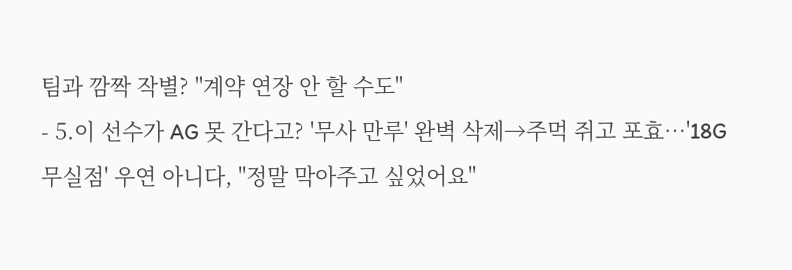팀과 깜짝 작별? "계약 연장 안 할 수도"
- 5.이 선수가 AG 못 간다고? '무사 만루' 완벽 삭제→주먹 쥐고 포효…'18G 무실점' 우연 아니다, "정말 막아주고 싶었어요"